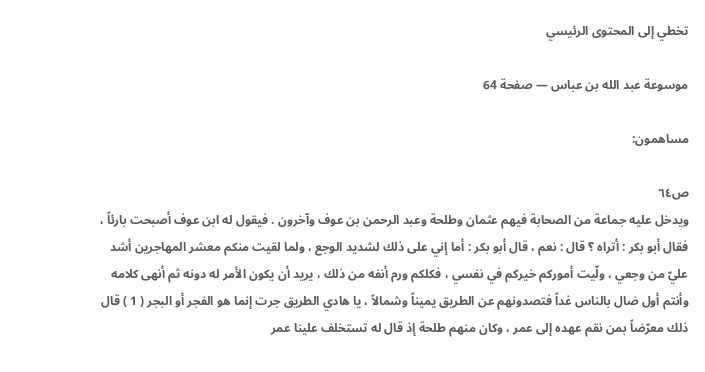تخطي إلى المحتوى الرئيسي

موسوعة عبد الله بن عباس — صفحة 64

مساهمون:

ص٦٤
ويدخل عليه جماعة من الصحابة فيهم عثمان وطلحة وعبد الرحمن بن عوف وآخرون . فيقول له ابن عوف أصبحت بارئاً ، فقال أبو بكر : أتراه ؟ قال : نعم ، قال أبو بكر : أما إني على ذلك لشديد الوجع ، ولما لقيت منكم معشر المهاجرين أشد عليّ من وجعي ، ولّيت أموركم خيركم في نفسي ، فكلكم ورم أنفه من ذلك ، يريد أن يكون الأمر له دونه ثم أنهى كلامه وأنتم أول ضال بالناس غداً فتصدونهم عن الطريق يميناً وشمالاً ، يا هادي الطريق جرت إنما هو الفجر أو البجر ( 1 ) قال ذلك معرّضاً بمن نقم عهده إلى عمر ، وكان منهم طلحة إذ قال له تستخلف علينا عمر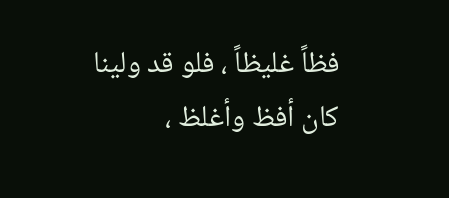فظاً غليظاً ، فلو قد ولينا كان أفظ وأغلظ ،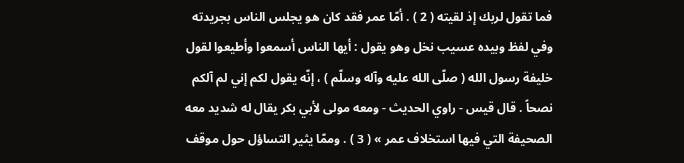فما تقول لربك إذ لقيته ( 2 ) . أمّا عمر فقد كان هو يجلس الناس بجريدته وفي لفظ وبيده عسيب نخل وهو يقول : أيها الناس أسمعوا وأطيعوا لقول خليفة رسول الله ( صلّى الله عليه وآله وسلّم ) ، إنّه يقول لكم إني لم آلكم نصحاً . قال قيس - راوي الحديث - ومعه مولى لأبي بكر يقال له شديد معه الصحيفة التي فيها استخلاف عمر » ( 3 ) . وممّا يثير التساؤل حول موقف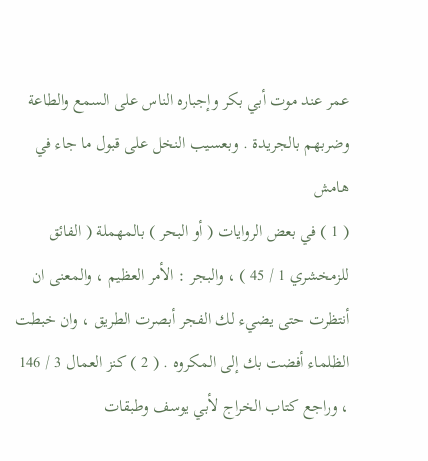عمر عند موت أبي بكر وإجباره الناس على السمع والطاعة وضربهم بالجريدة . وبعسيب النخل على قبول ما جاء في
هامش
( 1 ) في بعض الروايات ( أو البحر ) بالمهملة ( الفائق للزمخشري 1 / 45 ) ، والبجر : الأمر العظيم ، والمعنى ان أنتظرت حتى يضيء لك الفجر أبصرت الطريق ، وان خبطت الظلماء أفضت بك إلى المكروه . ( 2 ) كنز العمال 3 / 146 ، وراجع كتاب الخراج لأبي يوسف وطبقات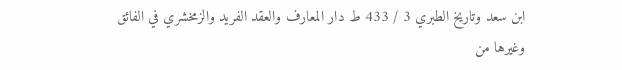ابن سعد وتاريخ الطبري 3 / 433 ط دار المعارف والعقد الفريد والزمخشري في الفائق وغيرها من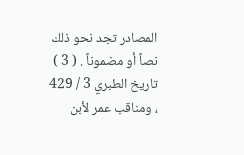المصادر تجد نحو ذلك نصاً أو مضموناً . ( 3 ) تاريخ الطبري 3 / 429 ، ومناقب عمر لأبن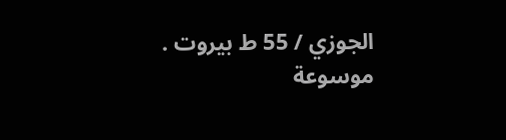الجوزي / 55 ط بيروت .
موسوعة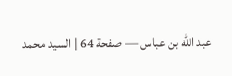عبد الله بن عباس — صفحة 64 | السيد محمد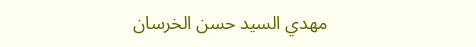مهدي السيد حسن الخرسان